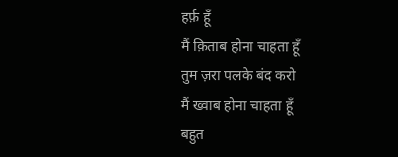हर्फ़ हूँ
मैं क़िताब होना चाहता हूँ
तुम ज़रा पलके बंद करो
मैं ख्वाब होना चाहता हूँ
बहुत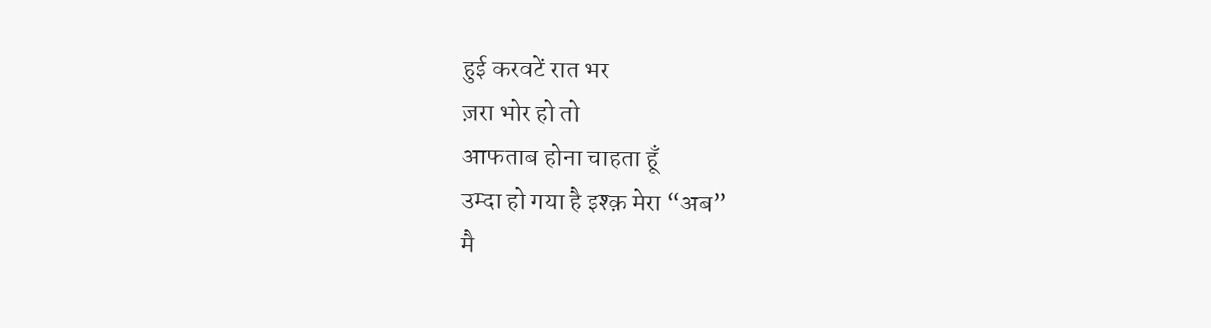हुई करवटें रात भर
ज़रा भोर हो तो
आफताब होना चाहता हूँ
उम्दा हो गया है इश्क़ मेरा “अब”
मै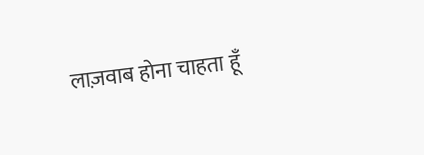लाज़वाब होना चाहता हूँ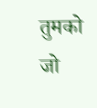तुमको जो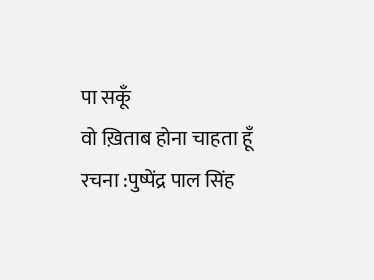पा सकूँ
वो ख़िताब होना चाहता हूँ
रचना :पुष्पेंद्र पाल सिंह